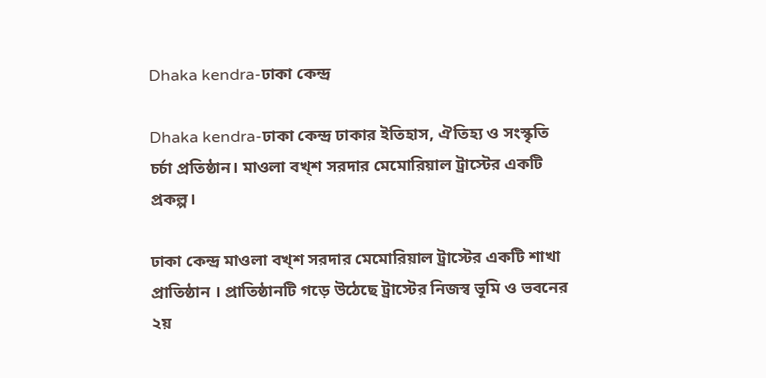Dhaka kendra-ঢাকা কেন্দ্র

Dhaka kendra-ঢাকা কেন্দ্র ঢাকার ইতিহাস, ঐতিহ্য ও সংস্কৃতি চর্চা প্রতিষ্ঠান। মাওলা বখ্শ সরদার মেমোরিয়াল ট্রাস্টের একটি প্রকল্প।

ঢাকা কেন্দ্র মাওলা বখ্শ সরদার মেমোরিয়াল ট্রাস্টের একটি শাখা প্রাতিষ্ঠান । প্রাতিষ্ঠানটি গড়ে উঠেছে ট্রাস্টের নিজস্ব ভূমি ও ভবনের ২য়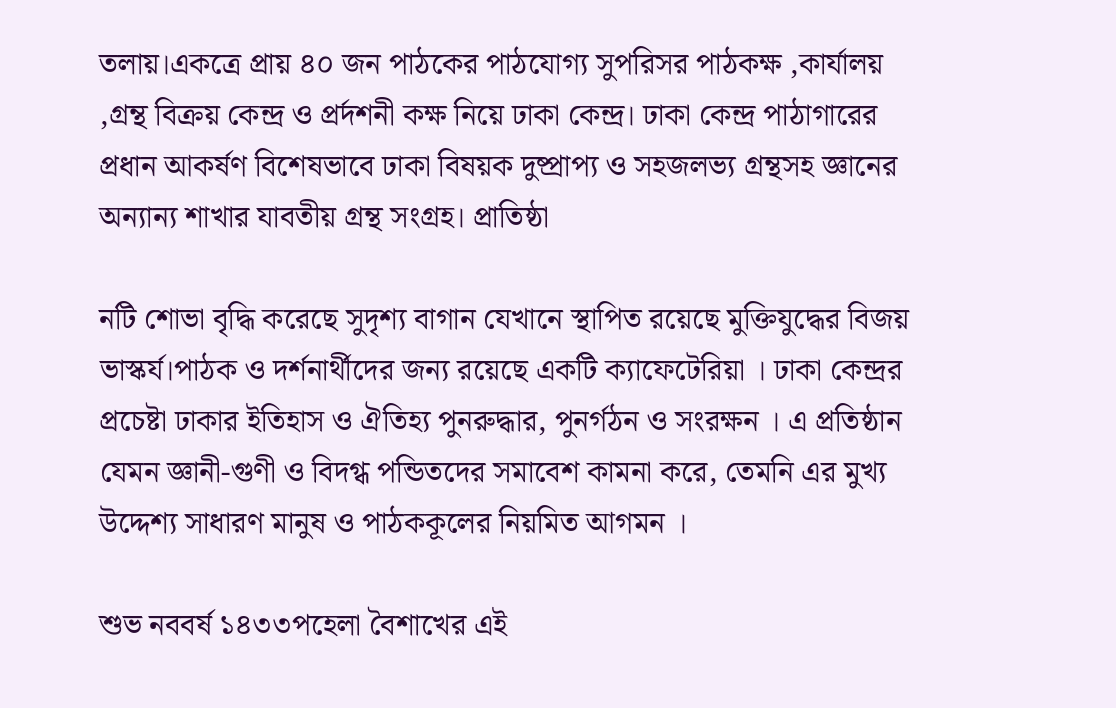তলায়।একত্রে প্রায় ৪০ জন পাঠকের পাঠযোগ্য সুপরিসর পাঠকক্ষ ,কার্যালয় ,গ্রন্থ বিক্রয় কেন্দ্র ও প্রর্দশনী কক্ষ নিয়ে ঢাকা কেন্দ্র। ঢাকা কেন্দ্র পাঠাগারের প্রধান আকর্ষণ বিশেষভাবে ঢাকা বিষয়ক দুষ্প্রাপ্য ও সহজলভ্য গ্রন্থসহ জ্ঞানের অন্যান্য শাখার যাবতীয় গ্রন্থ সংগ্রহ। প্রাতিষ্ঠা

নটি শোভা বৃদ্ধি করেছে সুদৃশ্য বাগান যেখানে স্থাপিত রয়েছে মুক্তিযুদ্ধের বিজয় ভাস্কর্য।পাঠক ও দর্শনার্থীদের জন্য রয়েছে একটি ক্যাফেটেরিয়া । ঢাকা কেন্দ্রর প্রচেষ্টা ঢাকার ইতিহাস ও ঐতিহ্য পুনরুদ্ধার, পুনর্গঠন ও সংরক্ষন । এ প্রতিষ্ঠান যেমন জ্ঞানী-গুণী ও বিদগ্ধ পন্ডিতদের সমাবেশ কামনা করে, তেমনি এর মুখ্য উদ্দেশ্য সাধারণ মানুষ ও পাঠককূলের নিয়মিত আগমন ।

শুভ নববর্ষ ১৪৩৩পহেলা বৈশাখের এই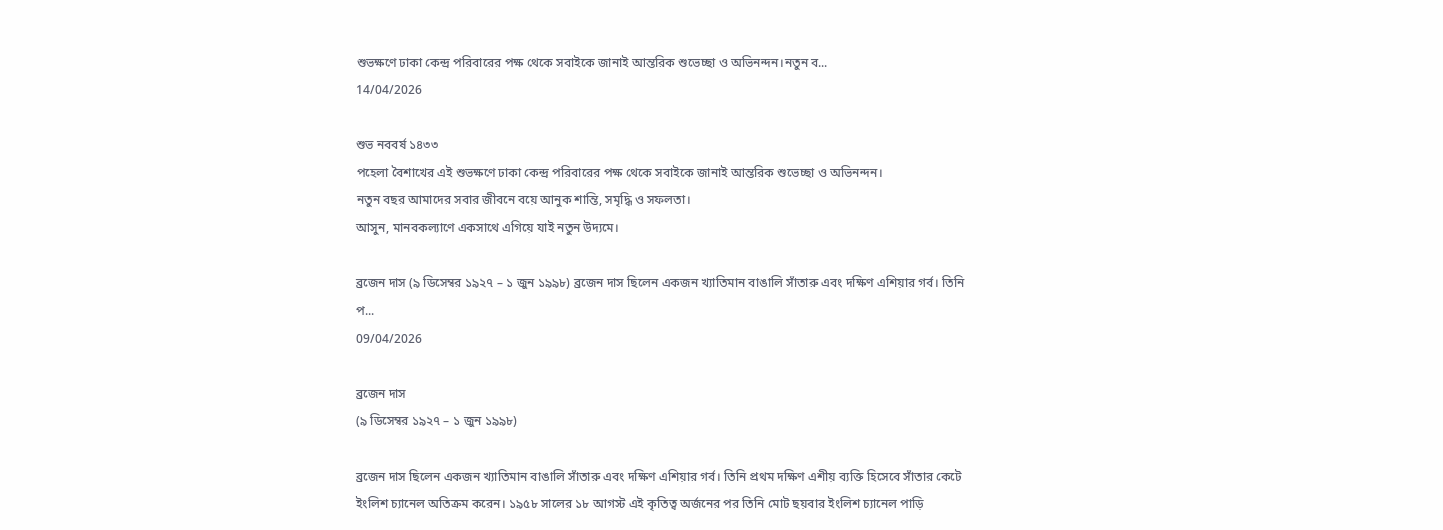শুভক্ষণে ঢাকা কেন্দ্র পরিবারের পক্ষ থেকে সবাইকে জানাই আন্তরিক শুভেচ্ছা ও অভিনন্দন।নতুন ব...
14/04/2026

শুভ নববর্ষ ১৪৩৩
পহেলা বৈশাখের এই শুভক্ষণে ঢাকা কেন্দ্র পরিবারের পক্ষ থেকে সবাইকে জানাই আন্তরিক শুভেচ্ছা ও অভিনন্দন।
নতুন বছর আমাদের সবার জীবনে বয়ে আনুক শান্তি, সমৃদ্ধি ও সফলতা।
আসুন, মানবকল্যাণে একসাথে এগিয়ে যাই নতুন উদ্যমে।

ব্রজেন দাস (৯ ডিসেম্বর ১৯২৭ – ১ জুন ১৯৯৮) ব্রজেন দাস ছিলেন একজন খ্যাতিমান বাঙালি সাঁতারু এবং দক্ষিণ এশিয়ার গর্ব। তিনি প...
09/04/2026

ব্রজেন দাস
(৯ ডিসেম্বর ১৯২৭ – ১ জুন ১৯৯৮)

ব্রজেন দাস ছিলেন একজন খ্যাতিমান বাঙালি সাঁতারু এবং দক্ষিণ এশিয়ার গর্ব। তিনি প্রথম দক্ষিণ এশীয় ব্যক্তি হিসেবে সাঁতার কেটে ইংলিশ চ্যানেল অতিক্রম করেন। ১৯৫৮ সালের ১৮ আগস্ট এই কৃতিত্ব অর্জনের পর তিনি মোট ছয়বার ইংলিশ চ্যানেল পাড়ি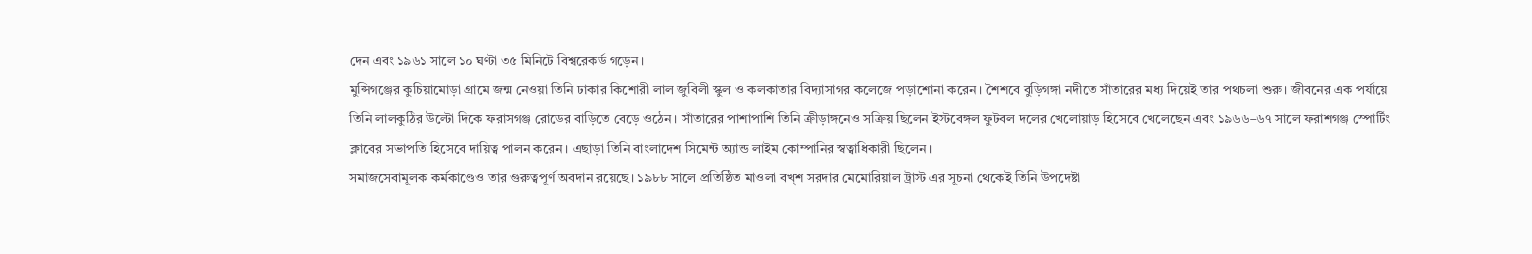দেন এবং ১৯৬১ সালে ১০ ঘণ্টা ৩৫ মিনিটে বিশ্বরেকর্ড গড়েন।
মুন্সিগঞ্জের কুচিয়ামোড়া গ্রামে জন্ম নেওয়া তিনি ঢাকার কিশোরী লাল জুবিলী স্কুল ও কলকাতার বিদ্যাসাগর কলেজে পড়াশোনা করেন। শৈশবে বুড়িগঙ্গা নদীতে সাঁতারের মধ্য দিয়েই তার পথচলা শুরু। জীবনের এক পর্যায়ে তিনি লালকুঠির উল্টো দিকে ফরাসগঞ্জ রোডের বাড়িতে বেড়ে ওঠেন। সাঁতারের পাশাপাশি তিনি ক্রীড়াঙ্গনেও সক্রিয় ছিলেন ইস্টবেঙ্গল ফুটবল দলের খেলোয়াড় হিসেবে খেলেছেন এবং ১৯৬৬–৬৭ সালে ফরাশগঞ্জ স্পোর্টিং ক্লাবের সভাপতি হিসেবে দায়িত্ব পালন করেন। এছাড়া তিনি বাংলাদেশ সিমেন্ট অ্যান্ড লাইম কোম্পানির স্বত্বাধিকারী ছিলেন।
সমাজসেবামূলক কর্মকাণ্ডেও তার গুরুত্বপূর্ণ অবদান রয়েছে। ১৯৮৮ সালে প্রতিষ্ঠিত মাওলা বখ্শ সরদার মেমোরিয়াল ট্রাস্ট এর সূচনা থেকেই তিনি উপদেষ্টা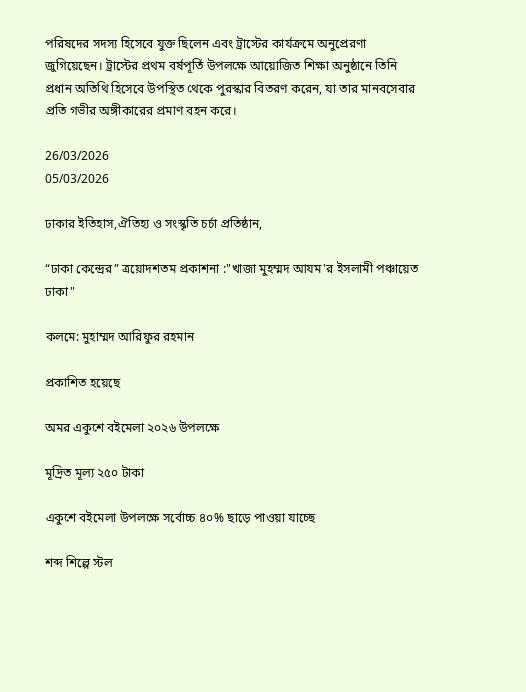পরিষদের সদস্য হিসেবে যুক্ত ছিলেন এবং ট্রাস্টের কার্যক্রমে অনুপ্রেরণা জুগিয়েছেন। ট্রাস্টের প্রথম বর্ষপূর্তি উপলক্ষে আয়োজিত শিক্ষা অনুষ্ঠানে তিনি প্রধান অতিথি হিসেবে উপস্থিত থেকে পুরস্কার বিতরণ করেন, যা তার মানবসেবার প্রতি গভীর অঙ্গীকারের প্রমাণ বহন করে।

26/03/2026
05/03/2026

ঢাকার ইতিহাস,ঐতিহ্য ও সংস্কৃতি চর্চা প্রতিষ্ঠান,

“ঢাকা কেন্দ্রের” ত্রয়োদশতম প্রকাশনা :"খাজা মুহম্মদ আযম'র ইসলামী পঞ্চায়েত ঢাকা"

কলমে: মুহাম্মদ আরিফুর রহমান

প্রকাশিত হয়েছে

অমর একুশে বইমেলা ২০২৬ উপলক্ষে

মূদ্রিত মূল্য ২৫০ টাকা

একুশে বইমেলা উপলক্ষে সর্বোচ্চ ৪০% ছাড়ে পাওয়া যাচ্ছে

শব্দ শিল্পে স্টল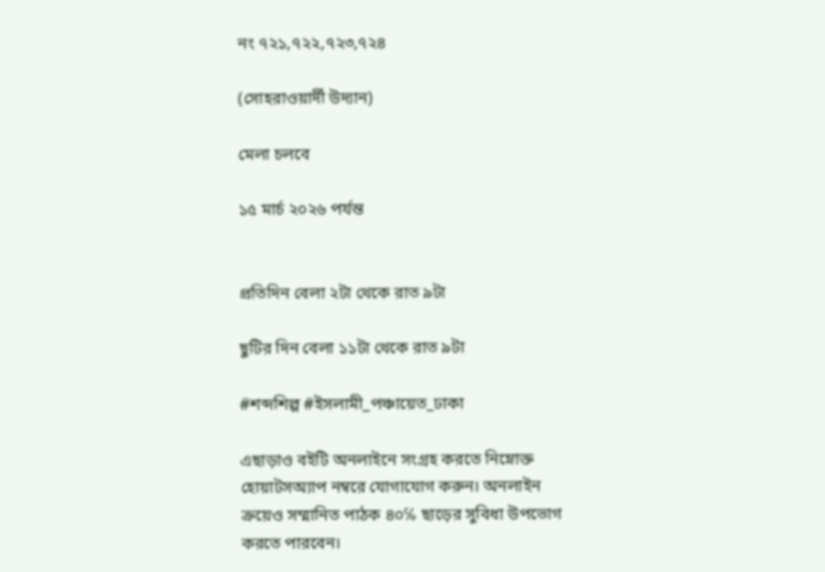নং ৭২১,৭২২,৭২৩,৭২৪

(সোহরাওয়ার্দী উদ্যান)

মেলা চলবে

১৫ মার্চ ২০২৬ পর্যন্ত


প্রতিদিন বেলা ২টা থেকে রাত ৯টা

ছুটির দিন বেলা ১১টা থেকে রাত ৯টা

#শব্দশিল্প #ইসলামী_পঞ্চায়েত_ঢাকা

এছাড়াও বইটি অনলাইনে সংগ্রহ করতে নিম্নোক্ত হোয়াটসঅ্যাপ নম্বরে যোগাযোগ করুন। অনলাইন ক্রয়েও সম্মানিত পাঠক ৪০℅ ছাড়ের সুবিধা উপভোগ করতে পারবেন।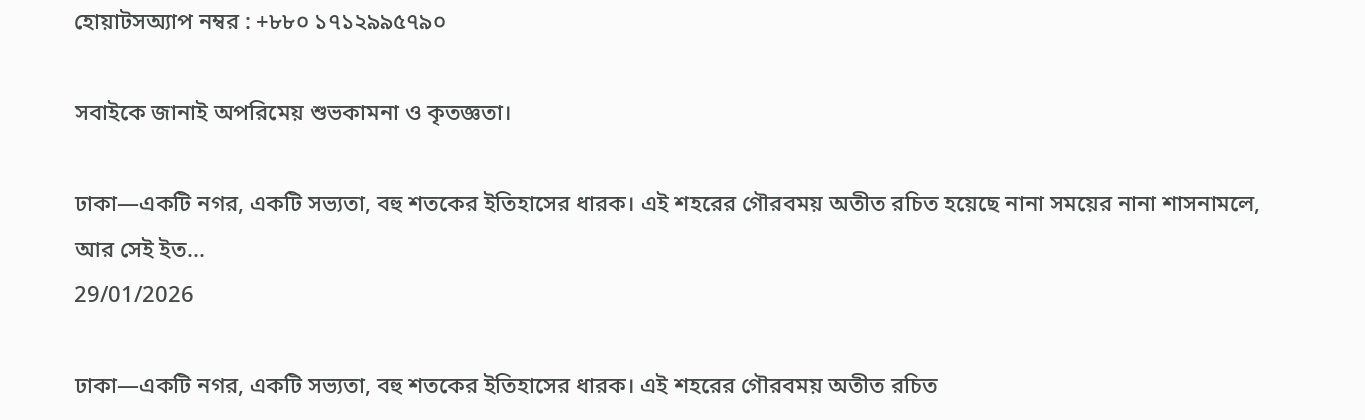হোয়াটসঅ্যাপ নম্বর : +৮৮০ ১৭১২৯৯৫৭৯০

সবাইকে জানাই অপরিমেয় শুভকামনা ও কৃতজ্ঞতা।

ঢাকা—একটি নগর, একটি সভ্যতা, বহু শতকের ইতিহাসের ধারক। এই শহরের গৌরবময় অতীত রচিত হয়েছে নানা সময়ের নানা শাসনামলে, আর সেই ইত...
29/01/2026

ঢাকা—একটি নগর, একটি সভ্যতা, বহু শতকের ইতিহাসের ধারক। এই শহরের গৌরবময় অতীত রচিত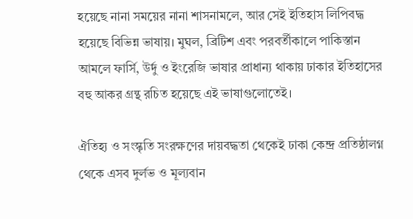হয়েছে নানা সময়ের নানা শাসনামলে, আর সেই ইতিহাস লিপিবদ্ধ হয়েছে বিভিন্ন ভাষায়। মুঘল, ব্রিটিশ এবং পরবর্তীকালে পাকিস্তান আমলে ফার্সি, উর্দু ও ইংরেজি ভাষার প্রাধান্য থাকায় ঢাকার ইতিহাসের বহু আকর গ্রন্থ রচিত হয়েছে এই ভাষাগুলোতেই।

ঐতিহ্য ও সংস্কৃতি সংরক্ষণের দায়বদ্ধতা থেকেই ঢাকা কেন্দ্র প্রতিষ্ঠালগ্ন থেকে এসব দুর্লভ ও মূল্যবান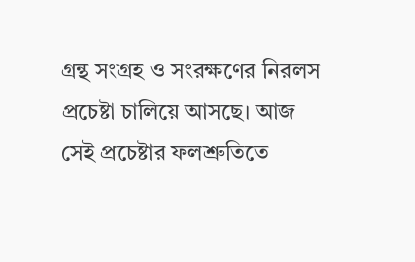গ্রন্থ সংগ্রহ ও সংরক্ষণের নিরলস প্রচেষ্টা চালিয়ে আসছে। আজ সেই প্রচেষ্টার ফলশ্রুতিতে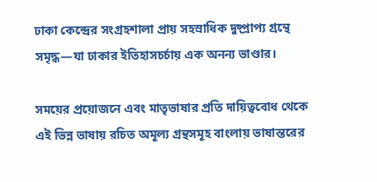ঢাকা কেন্দ্রের সংগ্রহশালা প্রায় সহস্রাধিক দুষ্প্রাপ্য গ্রন্থে সমৃদ্ধ—যা ঢাকার ইতিহাসচর্চায় এক অনন্য ভাণ্ডার।

সময়ের প্রয়োজনে এবং মাতৃভাষার প্রতি দায়িত্ববোধ থেকে এই ভিন্ন ভাষায় রচিত অমূল্য গ্রন্থসমূহ বাংলায় ভাষান্তরের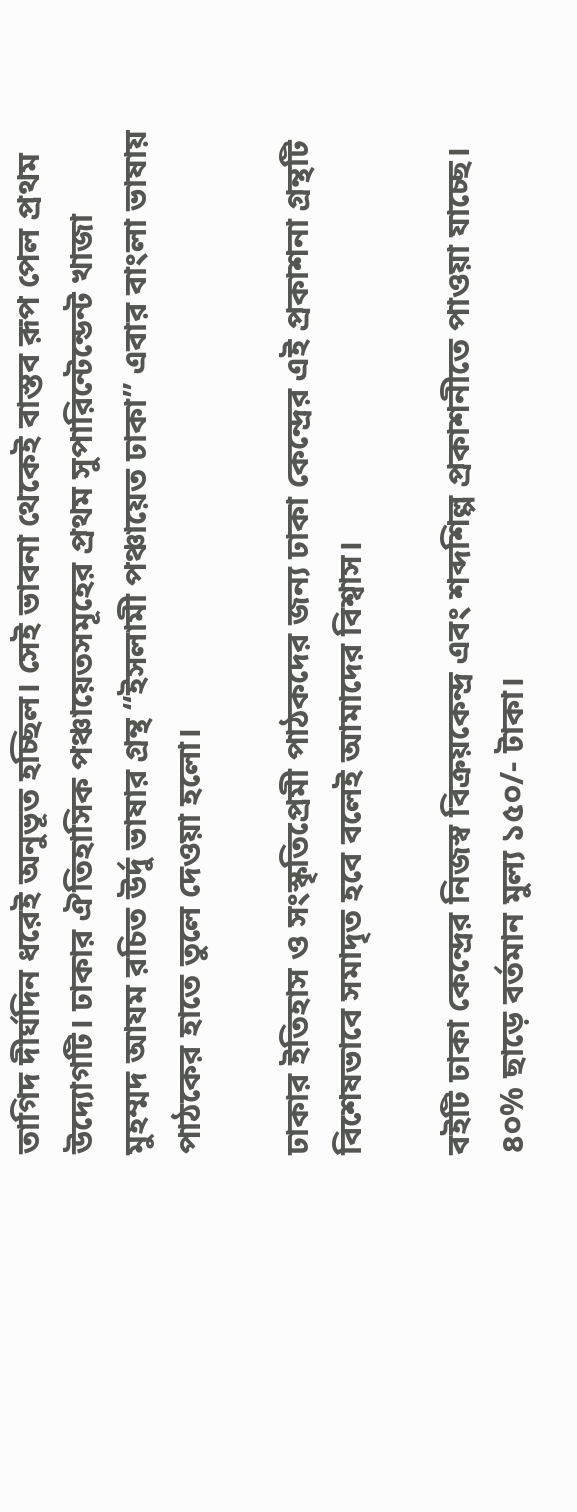তাগিদ দীর্ঘদিন ধরেই অনুভূত হচ্ছিল। সেই ভাবনা থেকেই বাস্তব রূপ পেল প্রথম উদ্যোগটি। ঢাকার ঐতিহাসিক পঞ্চায়েতসমূহের প্রথম সুপারিন্টেন্ডেন্ট খাজা মুহম্মদ আযম রচিত উর্দু ভাষার গ্রন্থ “ইসলামী পঞ্চায়েত ঢাকা” এবার বাংলা ভাষায় পাঠকের হাতে তুলে দেওয়া হলো।

ঢাকার ইতিহাস ও সংস্কৃতিপ্রেমী পাঠকদের জন্য ঢাকা কেন্দ্রের এই প্রকাশনা গ্রন্থটি বিশেষভাবে সমাদৃত হবে বলেই আমাদের বিশ্বাস।

বইটি ঢাকা কেন্দ্রের নিজস্ব বিক্রয়কেন্দ্র এবং শব্দশিল্প প্রকাশনীতে পাওয়া যাচ্ছে। ৪০% ছাড়ে বর্তমান মুল্য ১৫০/- টাকা।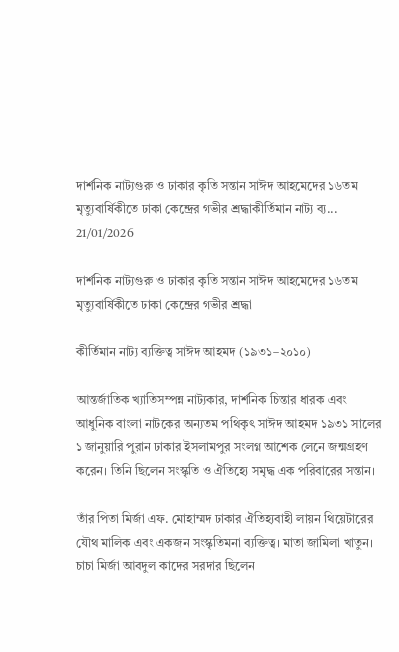দার্শনিক নাট্যগুরু ও ঢাকার কৃতি সন্তান সাঈদ আহমেদের ১৬তম মৃত্যুবার্ষিকীতে ঢাকা কেন্দ্রের গভীর শ্রদ্ধাকীর্তিমান নাট্য ব্য...
21/01/2026

দার্শনিক নাট্যগুরু ও ঢাকার কৃতি সন্তান সাঈদ আহমেদের ১৬তম মৃত্যুবার্ষিকীতে ঢাকা কেন্দ্রের গভীর শ্রদ্ধা

কীর্তিমান নাট্য ব্যক্তিত্ব সাঈদ আহমদ (১৯৩১–২০১০)

আন্তর্জাতিক খ্যাতিসম্পন্ন নাট্যকার, দার্শনিক চিন্তার ধারক এবং আধুনিক বাংলা নাটকের অন্যতম পথিকৃৎ সাঈদ আহমদ ১৯৩১ সালের ১ জানুয়ারি পুরান ঢাকার ইসলামপুর সংলগ্ন আশেক লেনে জন্মগ্রহণ করেন। তিনি ছিলেন সংস্কৃতি ও ঐতিহ্যে সমৃদ্ধ এক পরিবারের সন্তান।

তাঁর পিতা মির্জা এফ. মোহাম্মদ ঢাকার ঐতিহ্যবাহী লায়ন থিয়েটারের যৌথ মালিক এবং একজন সংস্কৃতিমনা ব্যক্তিত্ব। মাতা জামিলা খাতুন। চাচা মির্জা আবদুল কাদের সরদার ছিলেন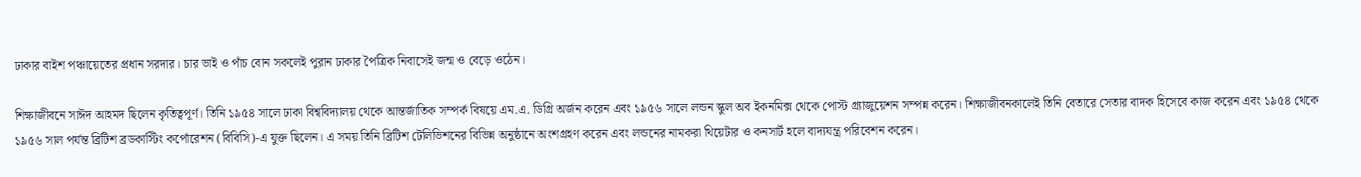ঢাকার বাইশ পঞ্চায়েতের প্রধান সরদার। চার ভাই ও পাঁচ বোন সকলেই পুরান ঢাকার পৈত্রিক নিবাসেই জন্ম ও বেড়ে ওঠেন।

শিক্ষাজীবনে সাঈদ আহমদ ছিলেন কৃতিত্বপূর্ণ। তিনি ১৯৫৪ সালে ঢাকা বিশ্ববিদ্যালয় থেকে আন্তর্জাতিক সম্পর্ক বিষয়ে এম.এ. ডিগ্রি অর্জন করেন এবং ১৯৫৬ সালে লন্ডন স্কুল অব ইকনমিক্স থেকে পোস্ট গ্র্যাজুয়েশন সম্পন্ন করেন। শিক্ষাজীবনকালেই তিনি বেতারে সেতার বাদক হিসেবে কাজ করেন এবং ১৯৫৪ থেকে ১৯৫৬ সাল পর্যন্ত ব্রিটিশ ব্রডকাস্টিং কর্পোরেশন (বিবিসি)-এ যুক্ত ছিলেন। এ সময় তিনি ব্রিটিশ টেলিভিশনের বিভিন্ন অনুষ্ঠানে অংশগ্রহণ করেন এবং লন্ডনের নামকরা থিয়েটার ও কনসার্ট হলে বাদ্যযন্ত্র পরিবেশন করেন।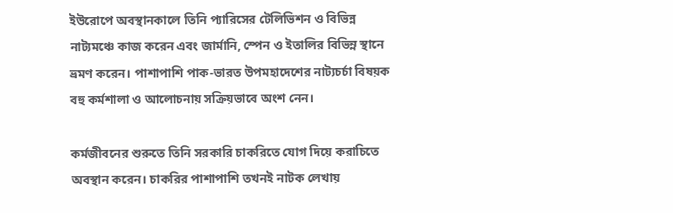ইউরোপে অবস্থানকালে তিনি প্যারিসের টেলিভিশন ও বিভিন্ন নাট্যমঞ্চে কাজ করেন এবং জার্মানি, স্পেন ও ইতালির বিভিন্ন স্থানে ভ্রমণ করেন। পাশাপাশি পাক-ভারত উপমহাদেশের নাট্যচর্চা বিষয়ক বহু কর্মশালা ও আলোচনায় সক্রিয়ভাবে অংশ নেন।

কর্মজীবনের শুরুতে তিনি সরকারি চাকরিতে যোগ দিয়ে করাচিতে অবস্থান করেন। চাকরির পাশাপাশি তখনই নাটক লেখায়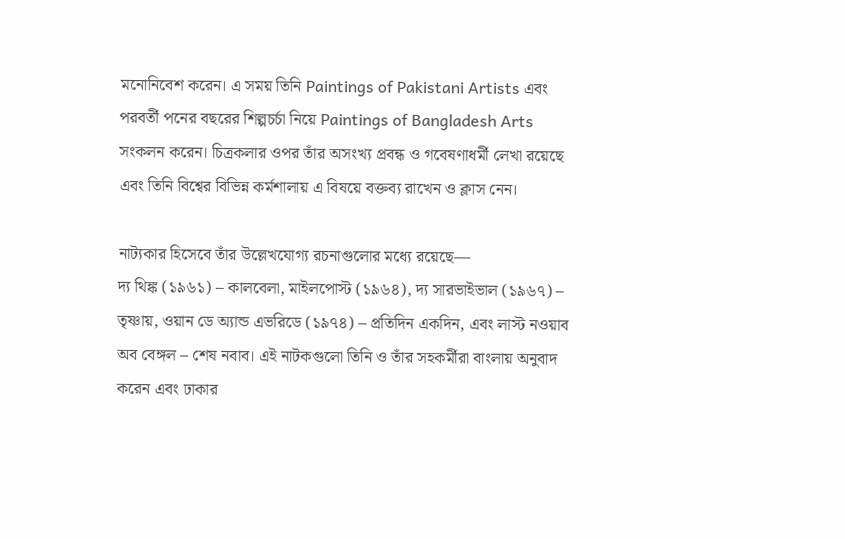মনোনিবেশ করেন। এ সময় তিনি Paintings of Pakistani Artists এবং পরবর্তী পনের বছরের শিল্পচর্চা নিয়ে Paintings of Bangladesh Arts সংকলন করেন। চিত্রকলার ওপর তাঁর অসংখ্য প্রবন্ধ ও গবেষণাধর্মী লেখা রয়েছে এবং তিনি বিশ্বের বিভিন্ন কর্মশালায় এ বিষয়ে বক্তব্য রাখেন ও ক্লাস নেন।

নাট্যকার হিসেবে তাঁর উল্লেখযোগ্য রচনাগুলোর মধ্যে রয়েছে—
দ্য থিঙ্ক (১৯৬১) – কালবেলা, মাইলপোস্ট (১৯৬৪), দ্য সারভাইভাল (১৯৬৭) – তৃষ্ণায়, ওয়ান ডে অ্যান্ড এভরিডে (১৯৭৪) – প্রতিদিন একদিন, এবং লাস্ট নওয়াব অব বেঙ্গল – শেষ নবাব। এই নাটকগুলো তিনি ও তাঁর সহকর্মীরা বাংলায় অনুবাদ করেন এবং ঢাকার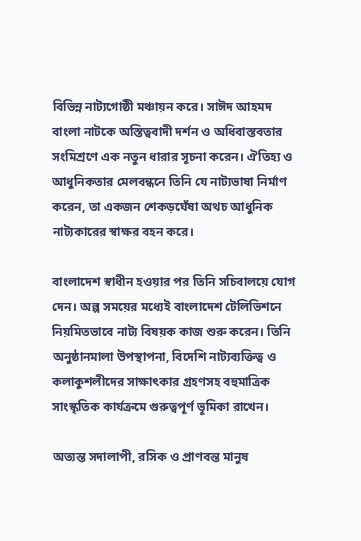বিভিন্ন নাট্যগোষ্ঠী মঞ্চায়ন করে। সাঈদ আহমদ বাংলা নাটকে অস্তিত্ববাদী দর্শন ও অধিবাস্তবতার সংমিশ্রণে এক নতুন ধারার সূচনা করেন। ঐতিহ্য ও আধুনিকতার মেলবন্ধনে তিনি যে নাট্যভাষা নির্মাণ করেন, তা একজন শেকড়ঘেঁষা অথচ আধুনিক নাট্যকারের স্বাক্ষর বহন করে।

বাংলাদেশ স্বাধীন হওয়ার পর তিনি সচিবালয়ে যোগ দেন। অল্প সময়ের মধ্যেই বাংলাদেশ টেলিভিশনে নিয়মিতভাবে নাট্য বিষয়ক কাজ শুরু করেন। তিনি অনুষ্ঠানমালা উপস্থাপনা, বিদেশি নাট্যব্যক্তিত্ব ও কলাকুশলীদের সাক্ষাৎকার গ্রহণসহ বহুমাত্রিক সাংস্কৃতিক কার্যক্রমে গুরুত্বপূর্ণ ভূমিকা রাখেন।

অত্যন্ত সদালাপী, রসিক ও প্রাণবন্ত মানুষ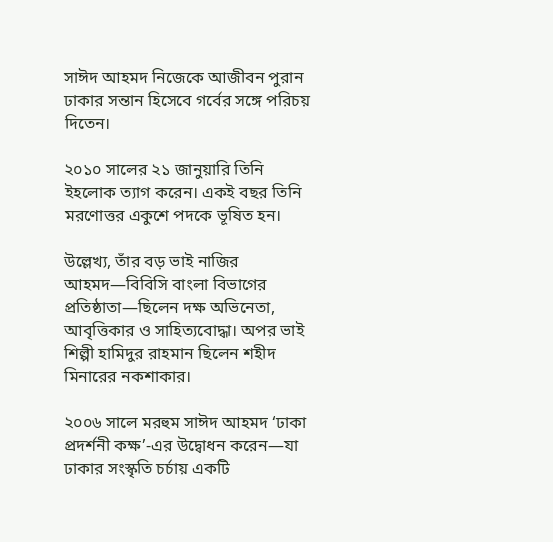সাঈদ আহমদ নিজেকে আজীবন পুরান ঢাকার সন্তান হিসেবে গর্বের সঙ্গে পরিচয় দিতেন।

২০১০ সালের ২১ জানুয়ারি তিনি ইহলোক ত্যাগ করেন। একই বছর তিনি মরণোত্তর একুশে পদকে ভূষিত হন।

উল্লেখ্য, তাঁর বড় ভাই নাজির আহমদ—বিবিসি বাংলা বিভাগের প্রতিষ্ঠাতা—ছিলেন দক্ষ অভিনেতা, আবৃত্তিকার ও সাহিত্যবোদ্ধা। অপর ভাই শিল্পী হামিদুর রাহমান ছিলেন শহীদ মিনারের নকশাকার।

২০০৬ সালে মরহুম সাঈদ আহমদ ‘ঢাকা প্রদর্শনী কক্ষ’-এর উদ্বোধন করেন—যা ঢাকার সংস্কৃতি চর্চায় একটি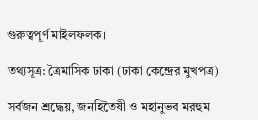গুরুত্বপূর্ণ মাইলফলক।

তথ্যসূত্র: ত্রৈমাসিক ঢাকা (ঢাকা কেন্দ্রের মুখপত্র)

সর্বজন শ্রদ্ধেয়, জনহিতৈষী ও মহানুভব মরহুম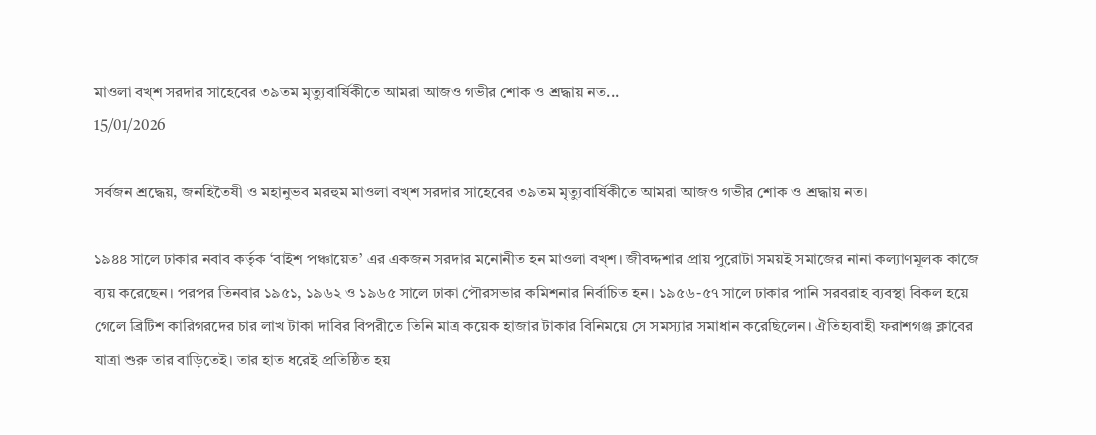মাওলা বখ্শ সরদার সাহেবের ৩৯তম মৃত্যুবার্ষিকীতে আমরা আজও গভীর শোক ও শ্রদ্ধায় নত...
15/01/2026

সর্বজন শ্রদ্ধেয়, জনহিতৈষী ও মহানুভব মরহুম মাওলা বখ্শ সরদার সাহেবের ৩৯তম মৃত্যুবার্ষিকীতে আমরা আজও গভীর শোক ও শ্রদ্ধায় নত।

১৯৪৪ সালে ঢাকার নবাব কর্তৃক ‘বাইশ পঞ্চায়েত’ এর একজন সরদার মনোনীত হন মাওলা বখ্শ। জীবদ্দশার প্রায় পুরোটা সময়ই সমাজের নানা কল্যাণমূলক কাজে ব্যয় করেছেন। পরপর তিনবার ১৯৫১, ১৯৬২ ও ১৯৬৫ সালে ঢাকা পৌরসভার কমিশনার নির্বাচিত হন। ১৯৫৬-৫৭ সালে ঢাকার পানি সরবরাহ ব্যবস্থা বিকল হয়ে গেলে ব্রিটিশ কারিগরদের চার লাখ টাকা দাবির বিপরীতে তিনি মাত্র কয়েক হাজার টাকার বিনিময়ে সে সমস্যার সমাধান করেছিলেন। ঐতিহ্যবাহী ফরাশগঞ্জ ক্লাবের যাত্রা শুরু তার বাড়িতেই। তার হাত ধরেই প্রতিষ্ঠিত হয়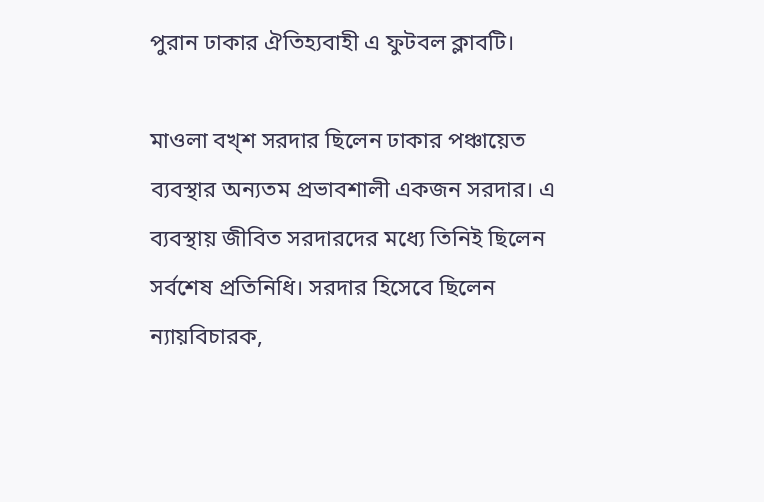পুরান ঢাকার ঐতিহ্যবাহী এ ফুটবল ক্লাবটি।

মাওলা বখ্শ সরদার ছিলেন ঢাকার পঞ্চায়েত ব্যবস্থার অন্যতম প্রভাবশালী একজন সরদার। এ ব্যবস্থায় জীবিত সরদারদের মধ্যে তিনিই ছিলেন সর্বশেষ প্রতিনিধি। সরদার হিসেবে ছিলেন ন্যায়বিচারক,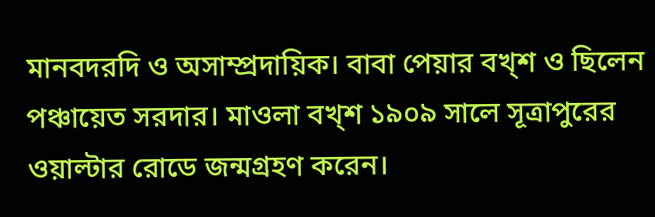মানবদরদি ও অসাম্প্রদায়িক। বাবা পেয়ার বখ্শ ও ছিলেন পঞ্চায়েত সরদার। মাওলা বখ্শ ১৯০৯ সালে সূত্রাপুরের ওয়াল্টার রোডে জন্মগ্রহণ করেন।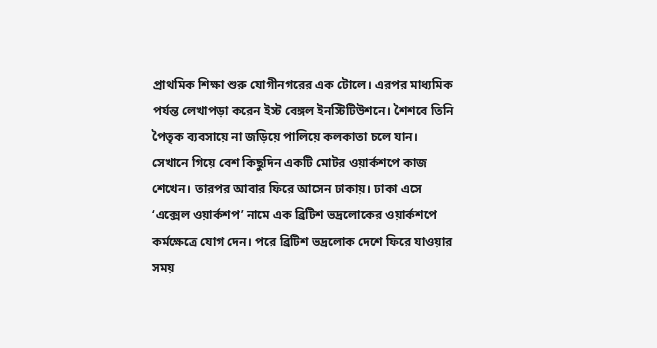প্রাথমিক শিক্ষা শুরু যোগীনগরের এক টোলে। এরপর মাধ্যমিক পর্যন্ত লেখাপড়া করেন ইস্ট বেঙ্গল ইনস্টিটিউশনে। শৈশবে তিনি পৈতৃক ব্যবসায়ে না জড়িয়ে পালিয়ে কলকাতা চলে যান। সেখানে গিয়ে বেশ কিছুদিন একটি মোটর ওয়ার্কশপে কাজ শেখেন। তারপর আবার ফিরে আসেন ঢাকায়। ঢাকা এসে ‘এক্সেল ওয়ার্কশপ’ নামে এক ব্রিটিশ ভদ্রলোকের ওয়ার্কশপে কর্মক্ষেত্রে যোগ দেন। পরে ব্রিটিশ ভদ্রলোক দেশে ফিরে যাওয়ার সময়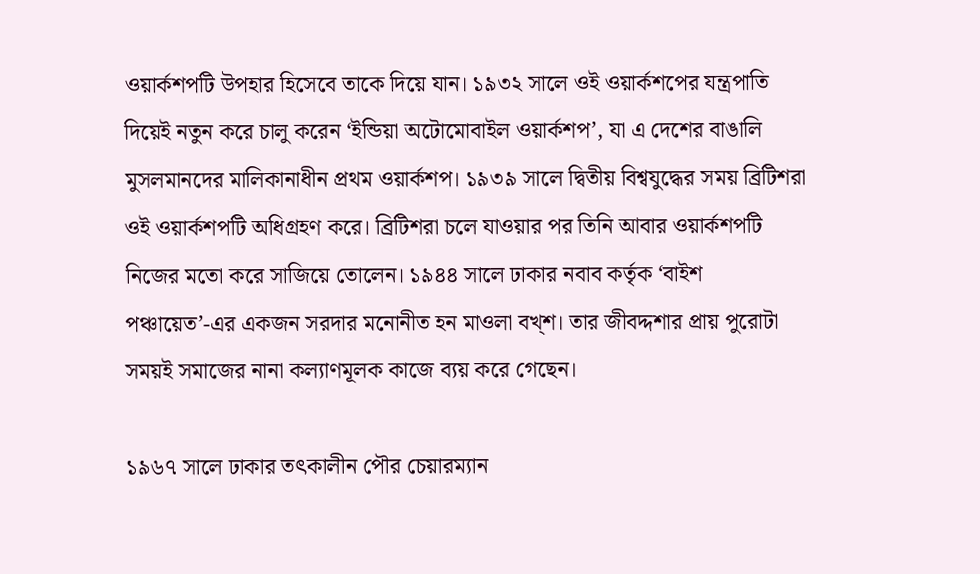ওয়ার্কশপটি উপহার হিসেবে তাকে দিয়ে যান। ১৯৩২ সালে ওই ওয়ার্কশপের যন্ত্রপাতি দিয়েই নতুন করে চালু করেন ‘ইন্ডিয়া অটোমোবাইল ওয়ার্কশপ’, যা এ দেশের বাঙালি মুসলমানদের মালিকানাধীন প্রথম ওয়ার্কশপ। ১৯৩৯ সালে দ্বিতীয় বিশ্বযুদ্ধের সময় ব্রিটিশরা ওই ওয়ার্কশপটি অধিগ্রহণ করে। ব্রিটিশরা চলে যাওয়ার পর তিনি আবার ওয়ার্কশপটি নিজের মতো করে সাজিয়ে তোলেন। ১৯৪৪ সালে ঢাকার নবাব কর্তৃক ‘বাইশ পঞ্চায়েত’-এর একজন সরদার মনোনীত হন মাওলা বখ্শ। তার জীবদ্দশার প্রায় পুরোটা সময়ই সমাজের নানা কল্যাণমূলক কাজে ব্যয় করে গেছেন।

১৯৬৭ সালে ঢাকার তৎকালীন পৌর চেয়ারম্যান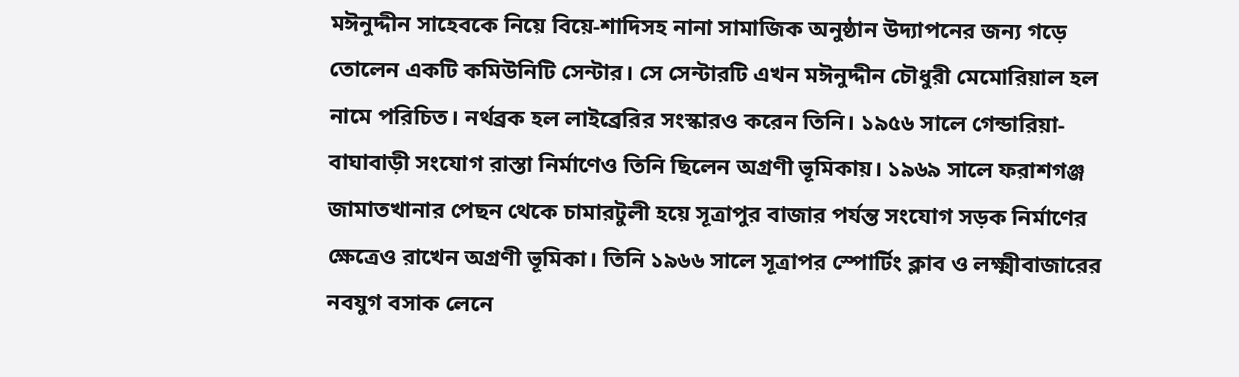মঈনুদ্দীন সাহেবকে নিয়ে বিয়ে-শাদিসহ নানা সামাজিক অনুষ্ঠান উদ্যাপনের জন্য গড়ে তোলেন একটি কমিউনিটি সেন্টার। সে সেন্টারটি এখন মঈনুদ্দীন চৌধুরী মেমোরিয়াল হল নামে পরিচিত। নর্থব্রক হল লাইব্রেরির সংস্কারও করেন তিনি। ১৯৫৬ সালে গেন্ডারিয়া-বাঘাবাড়ী সংযোগ রাস্তা নির্মাণেও তিনি ছিলেন অগ্রণী ভূমিকায়। ১৯৬৯ সালে ফরাশগঞ্জ জামাতখানার পেছন থেকে চামারটুলী হয়ে সূত্রাপুর বাজার পর্যন্ত সংযোগ সড়ক নির্মাণের ক্ষেত্রেও রাখেন অগ্রণী ভূমিকা। তিনি ১৯৬৬ সালে সূত্রাপর স্পোর্টিং ক্লাব ও লক্ষ্মীবাজারের নবযুগ বসাক লেনে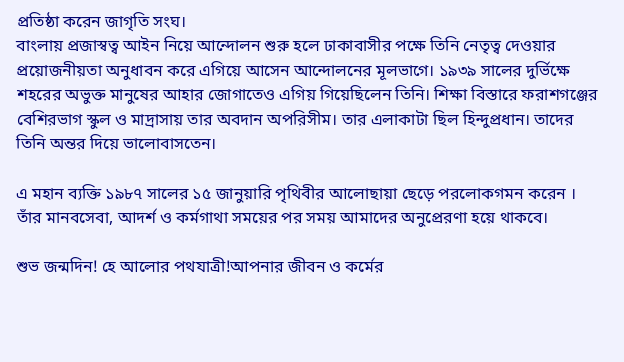প্রতিষ্ঠা করেন জাগৃতি সংঘ।
বাংলায় প্রজাস্বত্ব আইন নিয়ে আন্দোলন শুরু হলে ঢাকাবাসীর পক্ষে তিনি নেতৃত্ব দেওয়ার প্রয়োজনীয়তা অনুধাবন করে এগিয়ে আসেন আন্দোলনের মূলভাগে। ১৯৩৯ সালের দুর্ভিক্ষে শহরের অভুক্ত মানুষের আহার জোগাতেও এগিয় গিয়েছিলেন তিনি। শিক্ষা বিস্তারে ফরাশগঞ্জের বেশিরভাগ স্কুল ও মাদ্রাসায় তার অবদান অপরিসীম। তার এলাকাটা ছিল হিন্দুপ্রধান। তাদের তিনি অন্তর দিয়ে ভালোবাসতেন।

এ মহান ব্যক্তি ১৯৮৭ সালের ১৫ জানুয়ারি পৃথিবীর আলোছায়া ছেড়ে পরলোকগমন করেন । তাঁর মানবসেবা, আদর্শ ও কর্মগাথা সময়ের পর সময় আমাদের অনুপ্রেরণা হয়ে থাকবে।

শুভ জন্মদিন! হে আলোর পথযাত্রী!আপনার জীবন ও কর্মের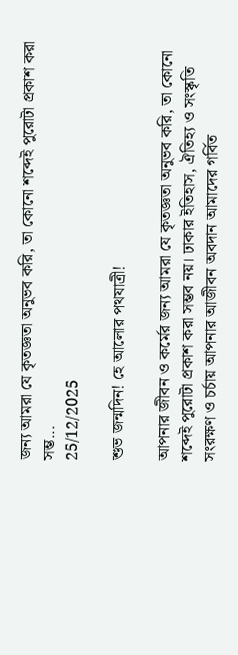জন্য আমরা যে কৃতজ্ঞতা অনুভব করি, তা কোনো শব্দেই পুরোটা প্রকাশ করা সম্ভ...
25/12/2025

শুভ জন্মদিন! হে আলোর পথযাত্রী!

আপনার জীবন ও কর্মের জন্য আমরা যে কৃতজ্ঞতা অনুভব করি, তা কোনো শব্দেই পুরোটা প্রকাশ করা সম্ভব নয়। ঢাকার ইতিহাস, ঐতিহ্য ও সংস্কৃতি সংরক্ষণ ও চর্চায় আপনার আজীবন অবদান আমাদের গর্বিত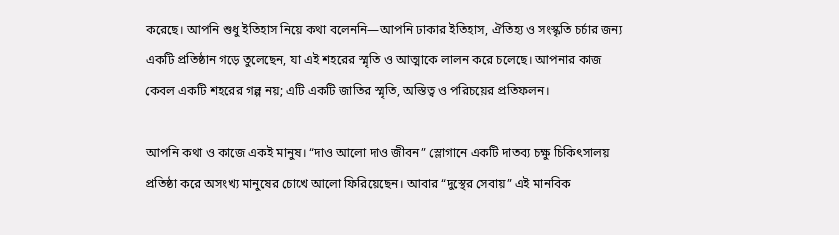করেছে। আপনি শুধু ইতিহাস নিয়ে কথা বলেননি—আপনি ঢাকার ইতিহাস, ঐতিহ্য ও সংস্কৃতি চর্চার জন্য একটি প্রতিষ্ঠান গড়ে তুলেছেন, যা এই শহরের স্মৃতি ও আত্মাকে লালন করে চলেছে। আপনার কাজ কেবল একটি শহরের গল্প নয়; এটি একটি জাতির স্মৃতি, অস্তিত্ব ও পরিচয়ের প্রতিফলন।

আপনি কথা ও কাজে একই মানুষ। “দাও আলো দাও জীবন” স্লোগানে একটি দাতব্য চক্ষু চিকিৎসালয় প্রতিষ্ঠা করে অসংখ্য মানুষের চোখে আলো ফিরিয়েছেন। আবার “দুস্থের সেবায়” এই মানবিক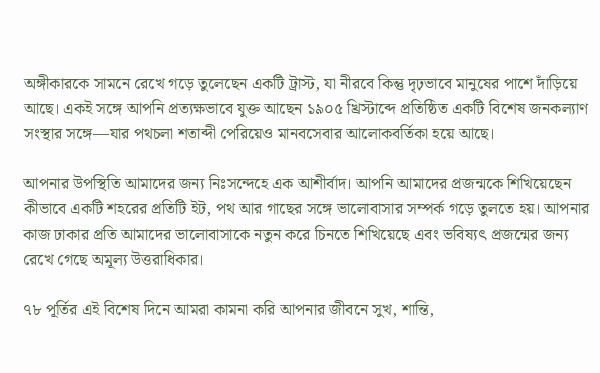অঙ্গীকারকে সামনে রেখে গড়ে তুলেছেন একটি ট্রাস্ট, যা নীরবে কিন্তু দৃঢ়ভাবে মানুষের পাশে দাঁড়িয়ে আছে। একই সঙ্গে আপনি প্রত্যক্ষভাবে যুক্ত আছেন ১৯০৫ খ্রিস্টাব্দে প্রতিষ্ঠিত একটি বিশেষ জনকল্যাণ সংস্থার সঙ্গে—যার পথচলা শতাব্দী পেরিয়েও মানবসেবার আলোকবর্তিকা হয়ে আছে।

আপনার উপস্থিতি আমাদের জন্য নিঃসন্দেহে এক আশীর্বাদ। আপনি আমাদের প্রজন্মকে শিখিয়েছেন কীভাবে একটি শহরের প্রতিটি ইট, পথ আর গাছের সঙ্গে ভালোবাসার সম্পর্ক গড়ে তুলতে হয়। আপনার কাজ ঢাকার প্রতি আমাদের ভালোবাসাকে নতুন করে চিনতে শিখিয়েছে এবং ভবিষ্যৎ প্রজন্মের জন্য রেখে গেছে অমূল্য উত্তরাধিকার।

৭৮ পূর্তির এই বিশেষ দিনে আমরা কামনা করি আপনার জীবনে সুখ, শান্তি,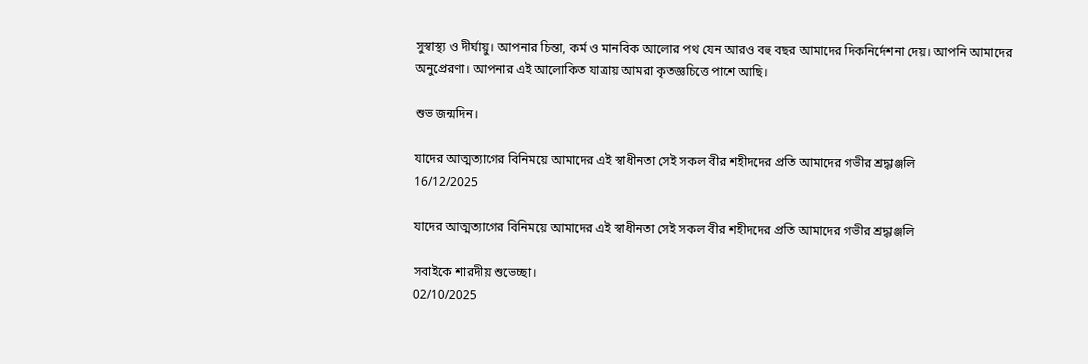সুস্বাস্থ্য ও দীর্ঘায়ু। আপনার চিন্তা, কর্ম ও মানবিক আলোর পথ যেন আরও বহু বছর আমাদের দিকনির্দেশনা দেয়। আপনি আমাদের অনুপ্রেরণা। আপনার এই আলোকিত যাত্রায় আমরা কৃতজ্ঞচিত্তে পাশে আছি।

শুভ জন্মদিন।

যাদের আত্মত্যাগের বিনিময়ে আমাদের এই স্বাধীনতা সেই সকল বীর শহীদদের প্রতি আমাদের গভীর শ্রদ্ধাঞ্জলি
16/12/2025

যাদের আত্মত্যাগের বিনিময়ে আমাদের এই স্বাধীনতা সেই সকল বীর শহীদদের প্রতি আমাদের গভীর শ্রদ্ধাঞ্জলি

সবাইকে শারদীয় শুভেচ্ছা।
02/10/2025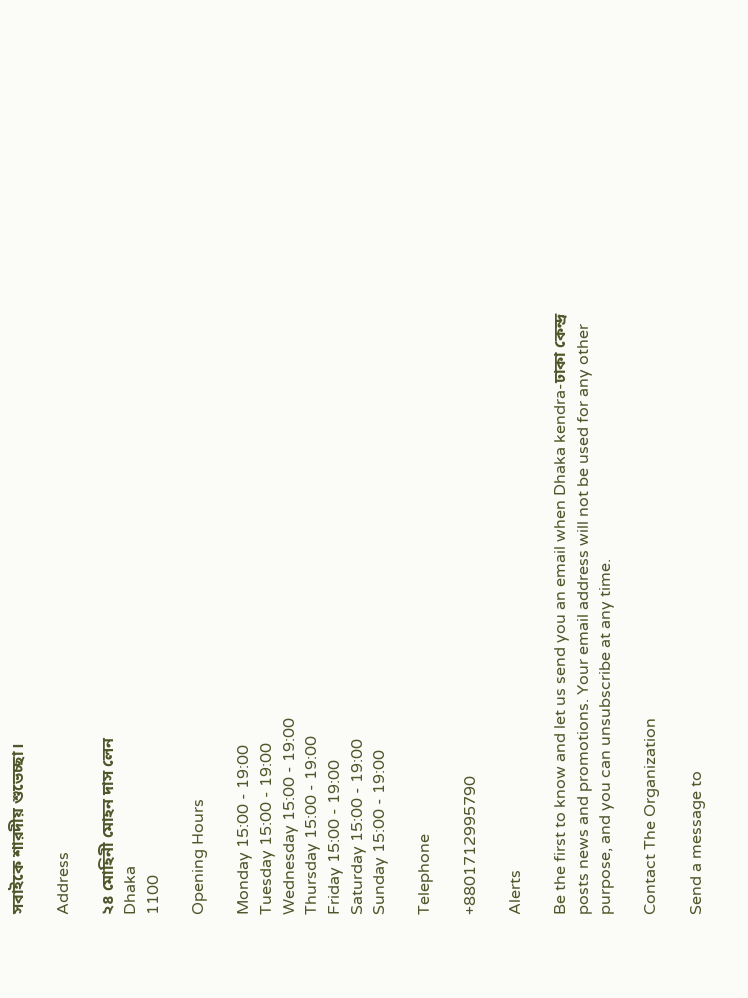সবাইকে শারদীয় শুভেচ্ছা।

Address

২৪ মোহিনী মোহন দাস লেন
Dhaka
1100

Opening Hours

Monday 15:00 - 19:00
Tuesday 15:00 - 19:00
Wednesday 15:00 - 19:00
Thursday 15:00 - 19:00
Friday 15:00 - 19:00
Saturday 15:00 - 19:00
Sunday 15:00 - 19:00

Telephone

+8801712995790

Alerts

Be the first to know and let us send you an email when Dhaka kendra-ঢাকা কেন্দ্র posts news and promotions. Your email address will not be used for any other purpose, and you can unsubscribe at any time.

Contact The Organization

Send a message to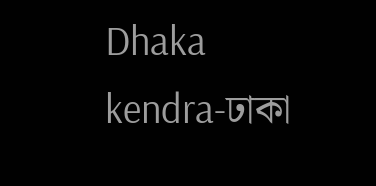Dhaka kendra-ঢাকা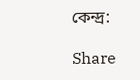কেন্দ্র:

Share